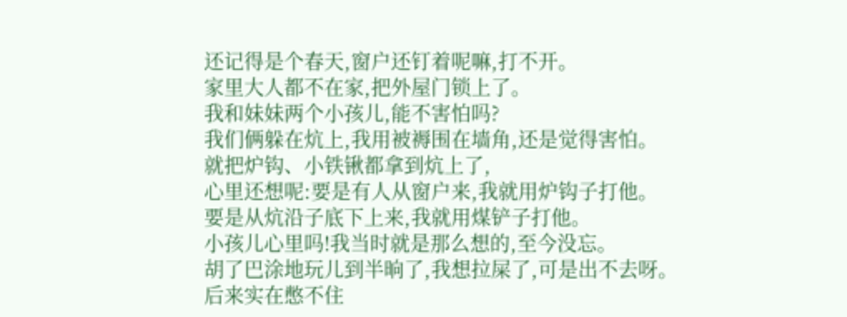还记得是个春天,窗户还钉着呢嘛,打不开。
家里大人都不在家,把外屋门锁上了。
我和妹妹两个小孩儿,能不害怕吗?
我们俩躲在炕上,我用被褥围在墙角,还是觉得害怕。
就把炉钩、小铁锹都拿到炕上了,
心里还想呢:要是有人从窗户来,我就用炉钩子打他。
要是从炕沿子底下上来,我就用煤铲子打他。
小孩儿心里吗!我当时就是那么想的,至今没忘。
胡了巴涂地玩儿到半晌了,我想拉屎了,可是出不去呀。
后来实在憋不住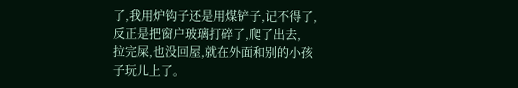了,我用炉钩子还是用煤铲子,记不得了,
反正是把窗户玻璃打碎了,爬了出去,
拉完屎,也没回屋,就在外面和别的小孩子玩儿上了。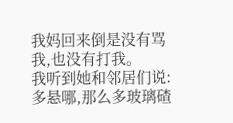我妈回来倒是没有骂我,也没有打我。
我听到她和邻居们说:多悬哪,那么多玻璃碴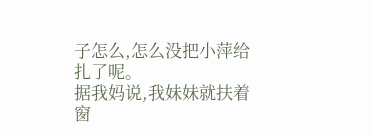子怎么,怎么没把小萍给扎了呢。
据我妈说,我妹妹就扶着窗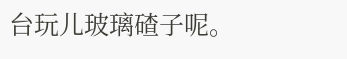台玩儿玻璃碴子呢。